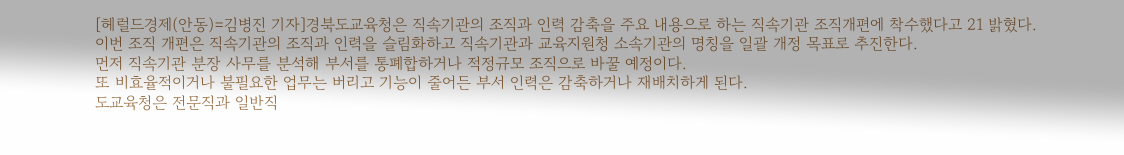[헤럴드경제(안동)=김병진 기자]경북도교육청은 직속기관의 조직과 인력 감축을 주요 내용으로 하는 직속기관 조직개편에 착수했다고 21 밝혔다.
이번 조직 개편은 직속기관의 조직과 인력을 슬림화하고 직속기관과 교육지원청 소속기관의 명칭을 일괄 개정 목표로 추진한다.
먼저 직속기관 분장 사무를 분석해 부서를 통폐합하거나 적정규모 조직으로 바꿀 예정이다.
또 비효율적이거나 불필요한 업무는 버리고 기능이 줄어든 부서 인력은 감축하거나 재배치하게 된다.
도교육청은 전문직과 일반직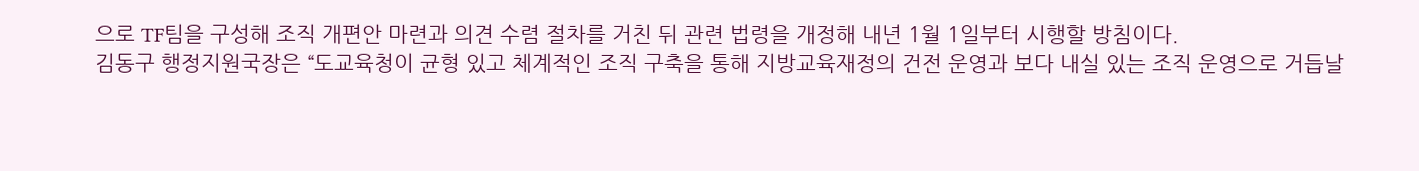으로 TF팀을 구성해 조직 개편안 마련과 의견 수렴 절차를 거친 뒤 관련 법령을 개정해 내년 1월 1일부터 시행할 방침이다.
김동구 행정지원국장은 “도교육청이 균형 있고 체계적인 조직 구축을 통해 지방교육재정의 건전 운영과 보다 내실 있는 조직 운영으로 거듭날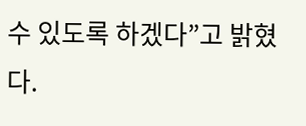수 있도록 하겠다”고 밝혔다.